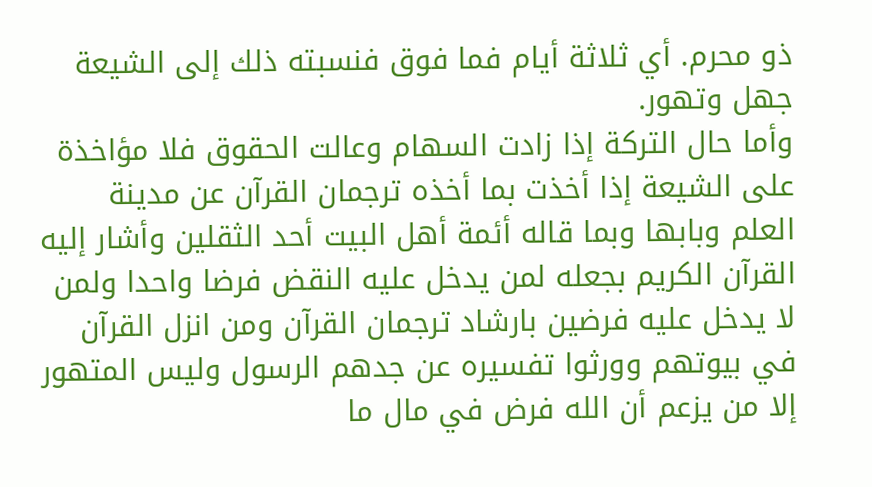ذو محرم. أي ثلاثة أيام فما فوق فنسبته ذلك إلى الشيعة جهل وتهور.
وأما حال التركة إذا زادت السهام وعالت الحقوق فلا مؤاخذة على الشيعة إذا أخذت بما أخذه ترجمان القرآن عن مدينة العلم وبابها وبما قاله أئمة أهل البيت أحد الثقلين وأشار إليه القرآن الكريم بجعله لمن يدخل عليه النقض فرضا واحدا ولمن لا يدخل عليه فرضين بارشاد ترجمان القرآن ومن انزل القرآن في بيوتهم وورثوا تفسيره عن جدهم الرسول وليس المتهور إلا من يزعم أن الله فرض في مال ما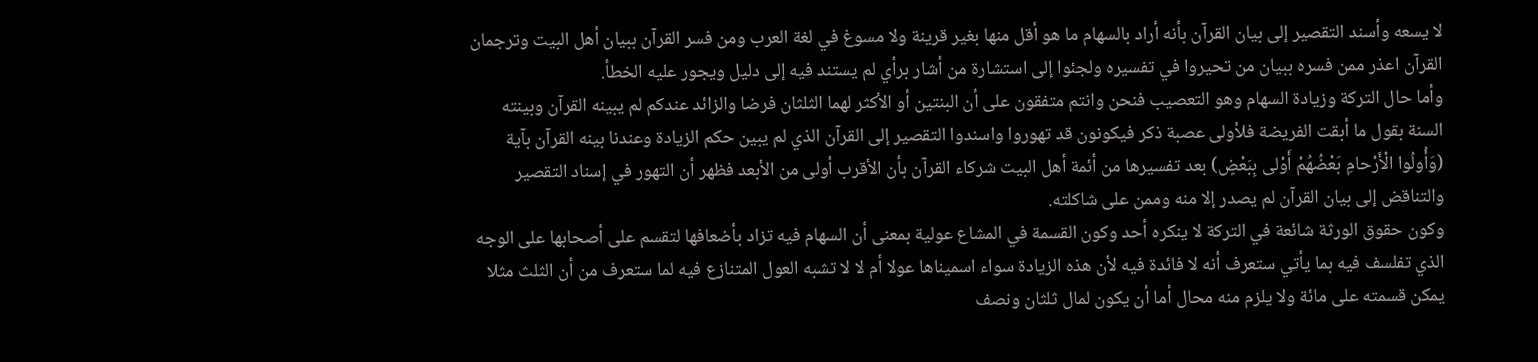لا يسعه وأسند التقصير إلى بيان القرآن بأنه أراد بالسهام ما هو أقل منها بغير قرينة ولا مسوغ في لغة العرب ومن فسر القرآن ببيان أهل البيت وترجمان القرآن اعذر ممن فسره ببيان من تحيروا في تفسيره ولجئوا إلى استشارة من أشار برأي لم يستند فيه إلى دليل ويجور عليه الخطأ.
وأما حال التركة وزيادة السهام وهو التعصيب فنحن وانتم متفقون على أن البنتين أو الأكثر لهما الثلثان فرضا والزائد عندكم لم يبينه القرآن وبينته السنة بقول ما أبقت الفريضة فلأولى عصبة ذكر فيكونون قد تهوروا واسندوا التقصير إلى القرآن الذي لم يبين حكم الزيادة وعندنا بينه القرآن بآية (وَأُولُوا الْأَرْحامِ بَعْضُهُمْ أَوْلى بِبَعْضٍ) بعد تفسيرها من أئمة أهل البيت شركاء القرآن بأن الأقرب أولى من الأبعد فظهر أن التهور في إسناد التقصير والتناقض إلى بيان القرآن لم يصدر إلا منه وممن على شاكلته.
وكون حقوق الورثة شائعة في التركة لا ينكره أحد وكون القسمة في المشاع عولية بمعنى أن السهام فيه تزاد بأضعافها لتقسم على أصحابها على الوجه الذي تفلسف فيه بما يأتي ستعرف أنه لا فائدة فيه لأن هذه الزيادة سواء اسميناها عولا أم لا لا تشبه العول المتنازع فيه لما ستعرف من أن الثلث مثلا يمكن قسمته على مائة ولا يلزم منه محال أما أن يكون لمال ثلثان ونصف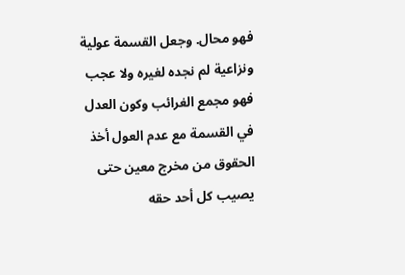فهو محال. وجعل القسمة عولية ونزاعية لم نجده لغيره ولا عجب فهو مجمع الغرائب وكون العدل في القسمة مع عدم العول أخذ الحقوق من مخرج معين حتى يصيب كل أحد حقه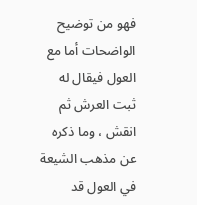فهو من توضيح الواضحات أما مع العول فيقال له ثبت العرش ثم انقش ، وما ذكره عن مذهب الشيعة في العول قد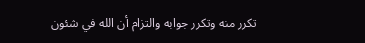تكرر منه وتكرر جوابه والتزام أن الله في شئون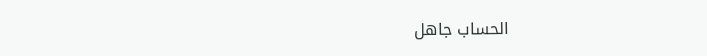الحساب جاهل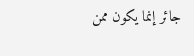جائر إنما يكون ممن